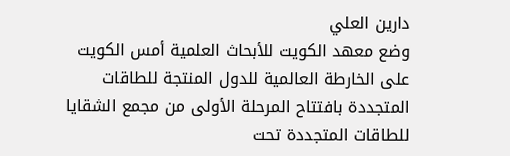دارين العلي
وضع معهد الكويت للأبحاث العلمية أمس الكويت على الخارطة العالمية للدول المنتجة للطاقات المتجددة بافتتاح المرحلة الأولى من مجمع الشقايا للطاقات المتجددة تحت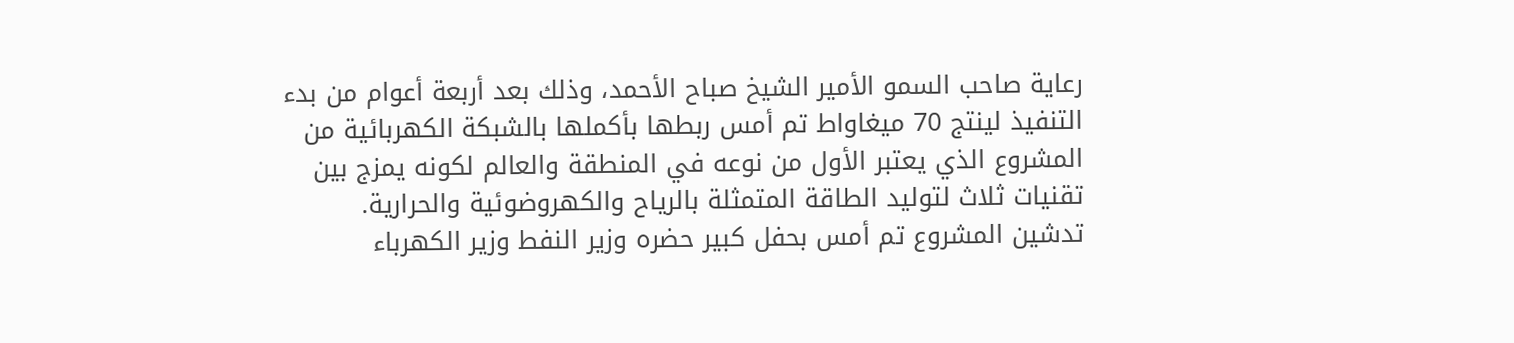رعاية صاحب السمو الأمير الشيخ صباح الأحمد، وذلك بعد أربعة أعوام من بدء التنفيذ لينتج 70 ميغاواط تم أمس ربطها بأكملها بالشبكة الكهربائية من المشروع الذي يعتبر الأول من نوعه في المنطقة والعالم لكونه يمزج بين تقنيات ثلاث لتوليد الطاقة المتمثلة بالرياح والكهروضوئية والحرارية.
تدشين المشروع تم أمس بحفل كبير حضره وزير النفط وزير الكهرباء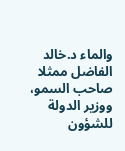والماء د.خالد الفاضل ممثلا صاحب السمو، ووزير الدولة للشؤون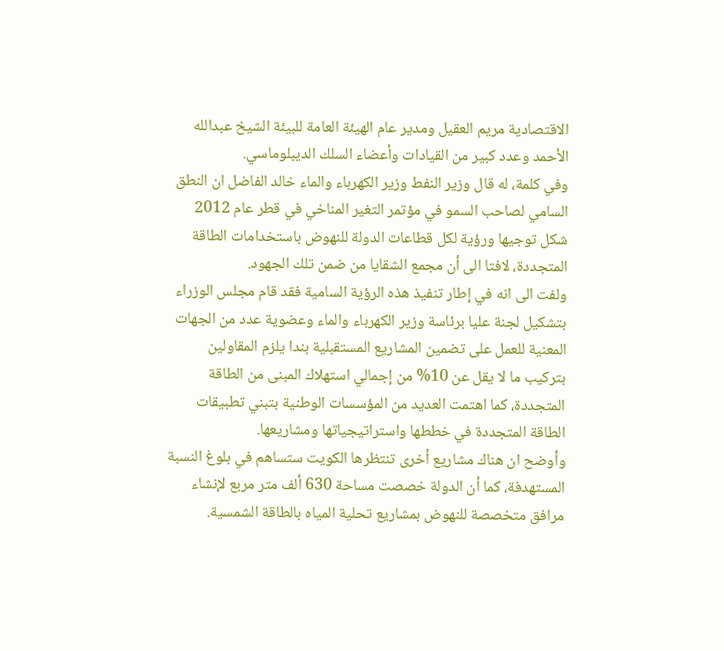الاقتصادية مريم العقيل ومدير عام الهيئة العامة للبيئة الشيخ عبدالله الأحمد وعدد كبير من القيادات وأعضاء السلك الديبلوماسي.
وفي كلمة، له قال وزير النفط وزير الكهرباء والماء خالد الفاضل ان النطق السامي لصاحب السمو في مؤتمر التغير المناخي في قطر عام 2012 شكل توجيها ورؤية لكل قطاعات الدولة للنهوض باستخدامات الطاقة المتجددة، لافتا الى أن مجمع الشقايا من ضمن تلك الجهود.
ولفت الى انه في إطار تنفيذ هذه الرؤية السامية فقد قام مجلس الوزراء بتشكيل لجنة عليا برئاسة وزير الكهرباء والماء وعضوية عدد من الجهات المعنية للعمل على تضمين المشاريع المستقبلية بندا يلزم المقاولين بتركيب ما لا يقل عن 10% من إجمالي استهلاك المبنى من الطاقة المتجددة، كما اهتمت العديد من المؤسسات الوطنية بتبني تطبيقات الطاقة المتجددة في خططها واستراتيجياتها ومشاريعها.
وأوضح ان هناك مشاريع أخرى تنتظرها الكويت ستساهم في بلوغ النسبة المستهدفة، كما أن الدولة خصصت مساحة 630 ألف متر مربع لإنشاء مرافق متخصصة للنهوض بمشاريع تحلية المياه بالطاقة الشمسية.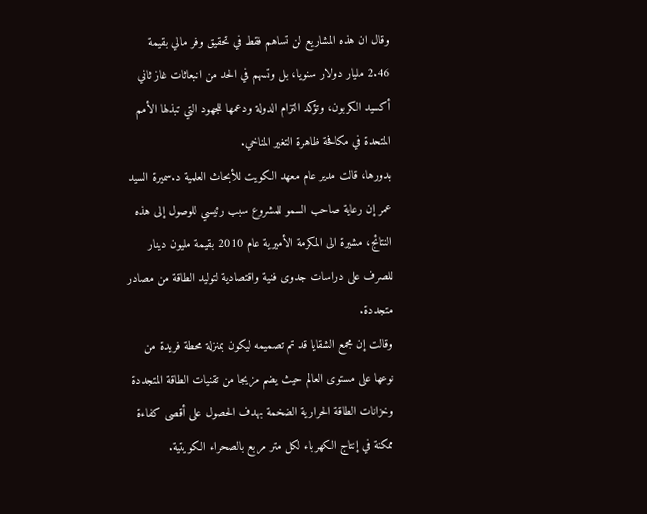وقال ان هذه المشاريع لن تساهم فقط في تحقيق وفر مالي بقيمة 2.46 مليار دولار سنويا، بل وتسهم في الحد من انبعاثات غاز ثاني أكسيد الكربون، وتؤكد التزام الدولة ودعمها للجهود التي تبذلها الأمم المتحدة في مكافحة ظاهرة التغير المناخي.
بدورها، قالت مدير عام معهد الكويت للأبحاث العلمية د.سميرة السيد عمر إن رعاية صاحب السمو للمشروع سبب رئيسي للوصول إلى هذه النتائج، مشيرة الى المكرمة الأميرية عام 2010 بقيمة مليون دينار للصرف على دراسات جدوى فنية واقتصادية لتوليد الطاقة من مصادر متجددة.
وقالت إن مجمع الشقايا قد تم تصميمه ليكون بمنزلة محطة فريدة من نوعها على مستوى العالم حيث يضم مزيجا من تقنيات الطاقة المتجددة وخزانات الطاقة الحرارية الضخمة بهدف الحصول على أقصى كفاءة ممكنة في إنتاج الكهرباء لكل متر مربع بالصحراء الكويتية.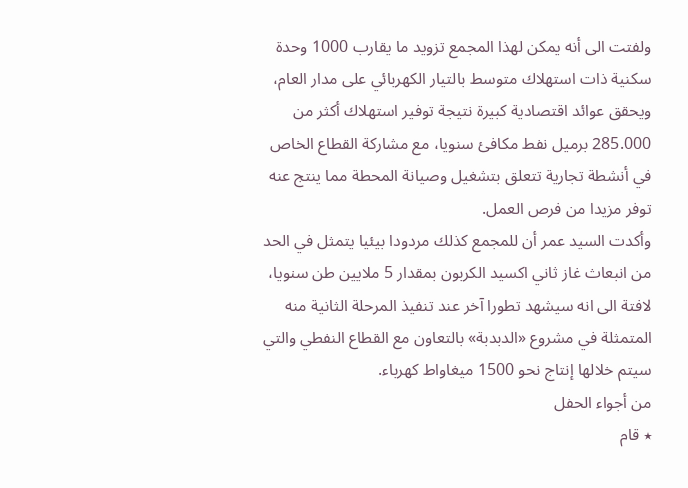ولفتت الى أنه يمكن لهذا المجمع تزويد ما يقارب 1000 وحدة سكنية ذات استهلاك متوسط بالتيار الكهربائي على مدار العام، ويحقق عوائد اقتصادية كبيرة نتيجة توفير استهلاك أكثر من 285.000 برميل نفط مكافئ سنويا، مع مشاركة القطاع الخاص في أنشطة تجارية تتعلق بتشغيل وصيانة المحطة مما ينتج عنه توفر مزيدا من فرص العمل.
وأكدت السيد عمر أن للمجمع كذلك مردودا بيئيا يتمثل في الحد من انبعاث غاز ثاني اكسيد الكربون بمقدار 5 ملايين طن سنويا، لافتة الى انه سيشهد تطورا آخر عند تنفيذ المرحلة الثانية منه المتمثلة في مشروع «الدبدبة» بالتعاون مع القطاع النفطي والتي سيتم خلالها إنتاج نحو 1500 ميغاواط كهرباء.
من أجواء الحفل
٭ قام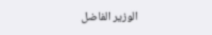الوزير الفاضل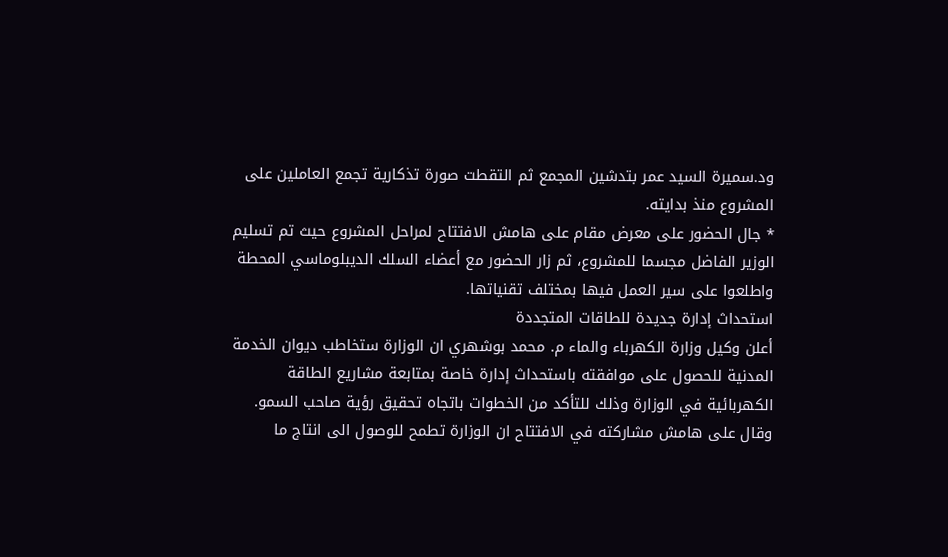ود.سميرة السيد عمر بتدشين المجمع ثم التقطت صورة تذكارية تجمع العاملين على المشروع منذ بدايته.
٭ جال الحضور على معرض مقام على هامش الافتتاح لمراحل المشروع حيث تم تسليم الوزير الفاضل مجسما للمشروع، ثم زار الحضور مع أعضاء السلك الديبلوماسي المحطة واطلعوا على سير العمل فيها بمختلف تقنياتها.
استحداث إدارة جديدة للطاقات المتجددة
أعلن وكيل وزارة الكهرباء والماء م. محمد بوشهري ان الوزارة ستخاطب ديوان الخدمة المدنية للحصول على موافقته باستحداث إدارة خاصة بمتابعة مشاريع الطاقة الكهربائية في الوزارة وذلك للتأكد من الخطوات باتجاه تحقيق رؤية صاحب السمو.
وقال على هامش مشاركته في الافتتاح ان الوزارة تطمح للوصول الى انتاج ما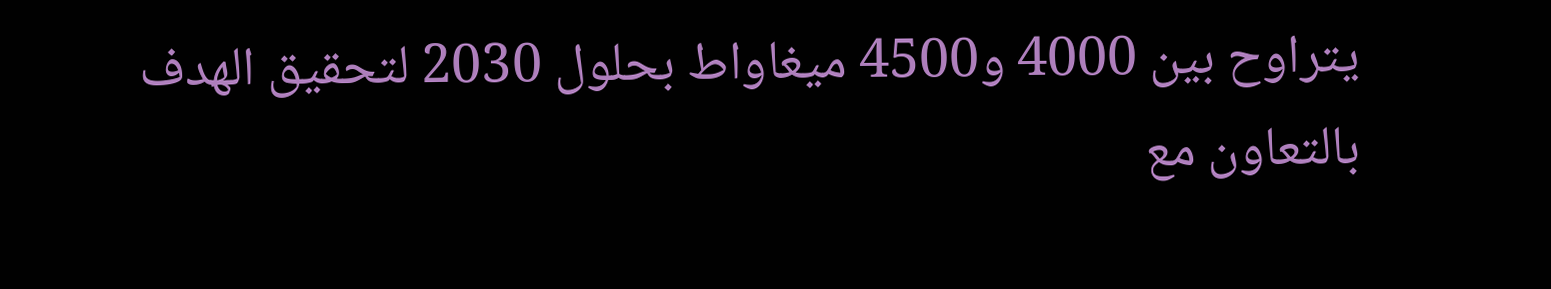يتراوح بين 4000 و4500 ميغاواط بحلول 2030 لتحقيق الهدف بالتعاون مع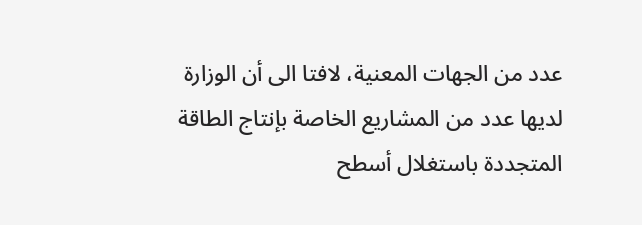عدد من الجهات المعنية، لافتا الى أن الوزارة لديها عدد من المشاريع الخاصة بإنتاج الطاقة المتجددة باستغلال أسطح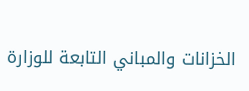الخزانات والمباني التابعة للوزارة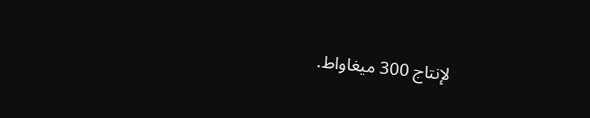لإنتاج 300 ميغاواط.